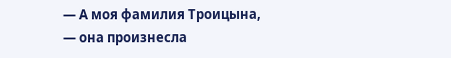— А моя фамилия Троицына, — она произнесла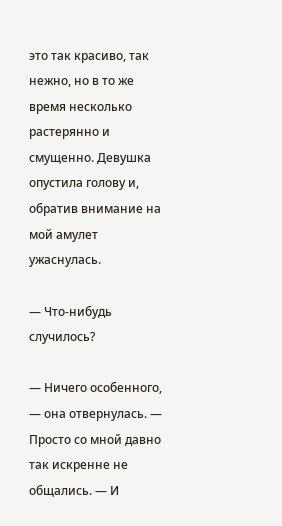это так красиво, так нежно, но в то же время несколько растерянно и смущенно. Девушка опустила голову и, обратив внимание на мой амулет ужаснулась.

— Что-нибудь случилось?

— Ничего особенного, — она отвернулась. — Просто со мной давно так искренне не общались. — И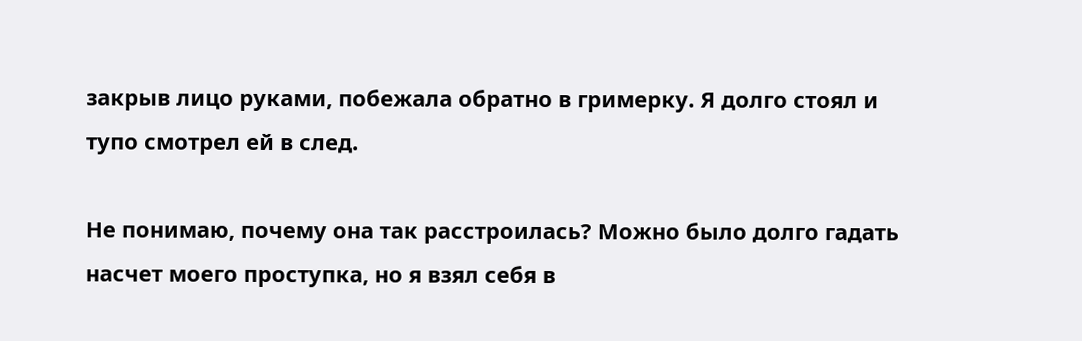закрыв лицо руками, побежала обратно в гримерку. Я долго стоял и тупо смотрел ей в след.

Не понимаю, почему она так расстроилась? Можно было долго гадать насчет моего проступка, но я взял себя в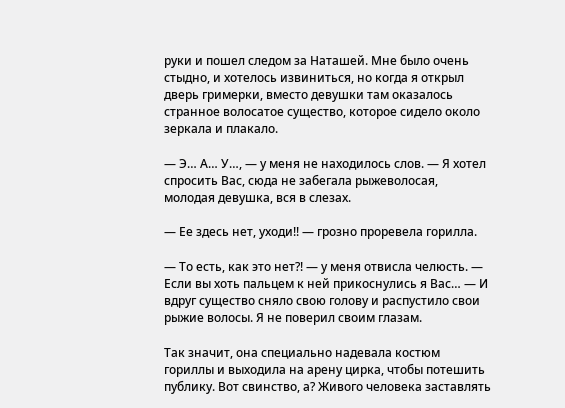руки и пошел следом за Наташей. Мне было очень стыдно, и хотелось извиниться, но когда я открыл дверь гримерки, вместо девушки там оказалось странное волосатое существо, которое сидело около зеркала и плакало.

— Э… А… У…, — у меня не находилось слов. — Я хотел спросить Вас, сюда не забегала рыжеволосая, молодая девушка, вся в слезах.

— Ее здесь нет, уходи!! — грозно проревела горилла.

— То есть, как это нет?! — у меня отвисла челюсть. — Если вы хоть пальцем к ней прикоснулись я Вас… — И вдруг существо сняло свою голову и распустило свои рыжие волосы. Я не поверил своим глазам.

Так значит, она специально надевала костюм гориллы и выходила на арену цирка, чтобы потешить публику. Вот свинство, а? Живого человека заставлять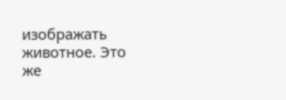изображать животное. Это же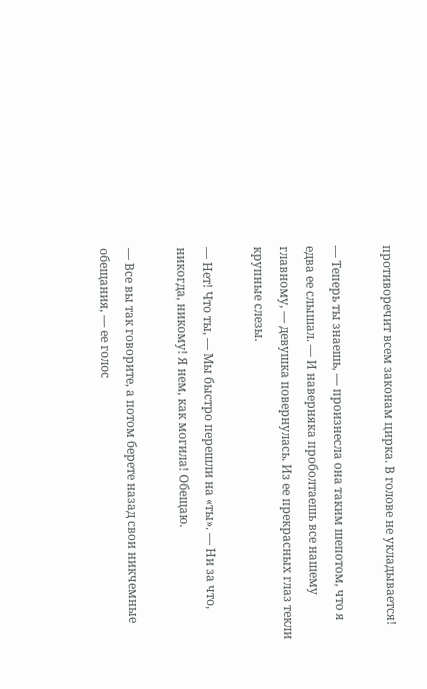противоречит всем законам цирка. В голове не укладывается!

— Теперь ты знаешь, — произнесла она таким шепотом, что я едва ее слышал. — И наверняка проболтаешь все нашему главному, — девушка повернулась. Из ее прекрасных глаз текли крупные слезы.

— Нет! Что ты, — Мы быстро перешли на «ты». — Ни за что, никогда, никому! Я нем, как могила! Обещаю.

— Все вы так говорите, а потом берете назад свои никчемные обещания, — ее голос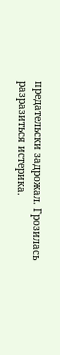предательски задрожал. Грозилась разразиться истерика.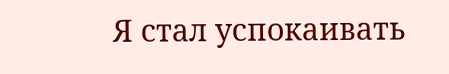Я стал успокаивать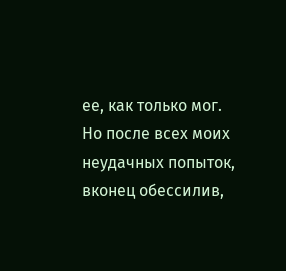ее, как только мог. Но после всех моих неудачных попыток, вконец обессилив,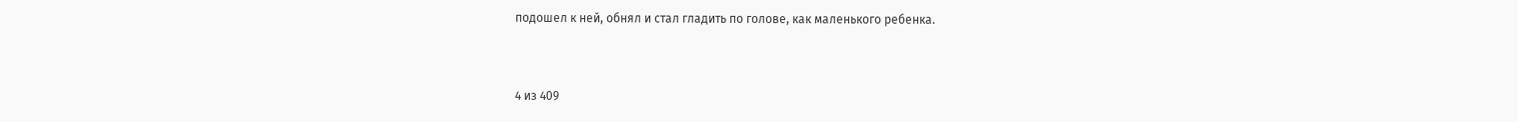подошел к ней, обнял и стал гладить по голове, как маленького ребенка.



4 из 409